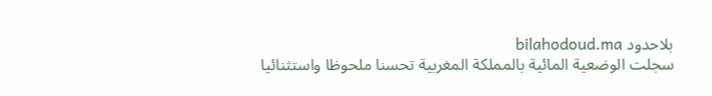بلاحدود bilahodoud.ma
سجلت الوضعية المائية بالمملكة المغربية تحسنا ملحوظا واستثنائيا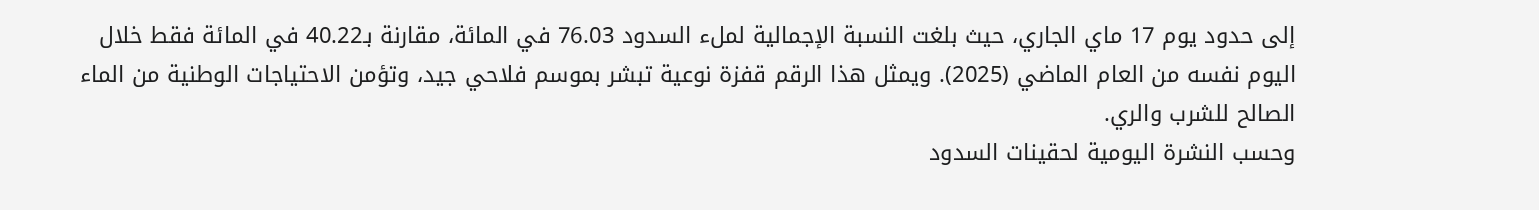إلى حدود يوم 17 ماي الجاري، حيث بلغت النسبة الإجمالية لملء السدود 76.03 في المائة، مقارنة بـ40.22 في المائة فقط خلال اليوم نفسه من العام الماضي (2025). ويمثل هذا الرقم قفزة نوعية تبشر بموسم فلاحي جيد، وتؤمن الاحتياجات الوطنية من الماء الصالح للشرب والري.
وحسب النشرة اليومية لحقينات السدود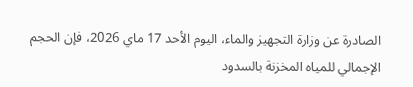الصادرة عن وزارة التجهيز والماء، اليوم الأحد 17 ماي 2026، فإن الحجم الإجمالي للمياه المخزنة بالسدود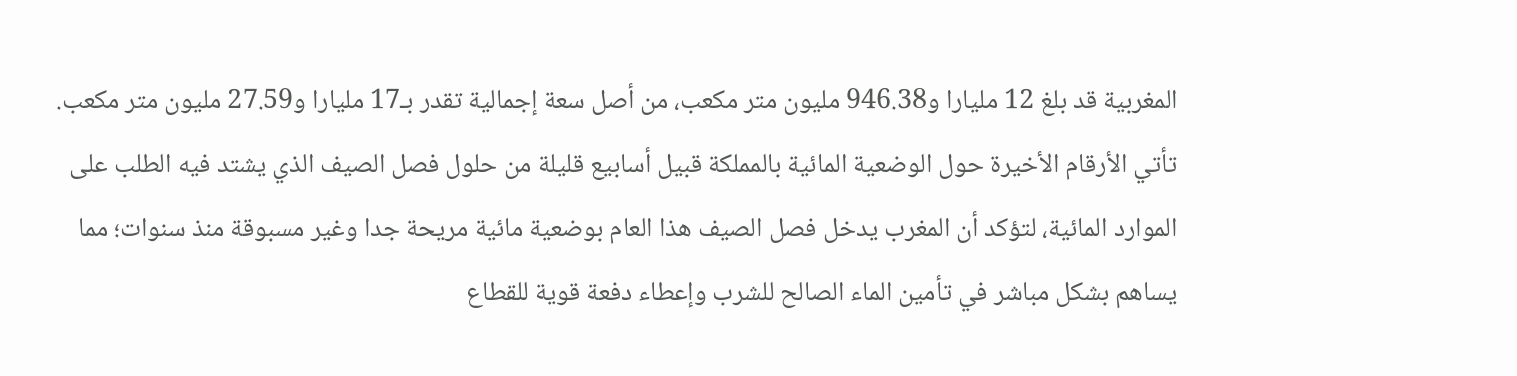المغربية قد بلغ 12 مليارا و946.38 مليون متر مكعب، من أصل سعة إجمالية تقدر بـ17 مليارا و27.59 مليون متر مكعب.
تأتي الأرقام الأخيرة حول الوضعية المائية بالمملكة قبيل أسابيع قليلة من حلول فصل الصيف الذي يشتد فيه الطلب على الموارد المائية، لتؤكد أن المغرب يدخل فصل الصيف هذا العام بوضعية مائية مريحة جدا وغير مسبوقة منذ سنوات؛ مما يساهم بشكل مباشر في تأمين الماء الصالح للشرب وإعطاء دفعة قوية للقطاع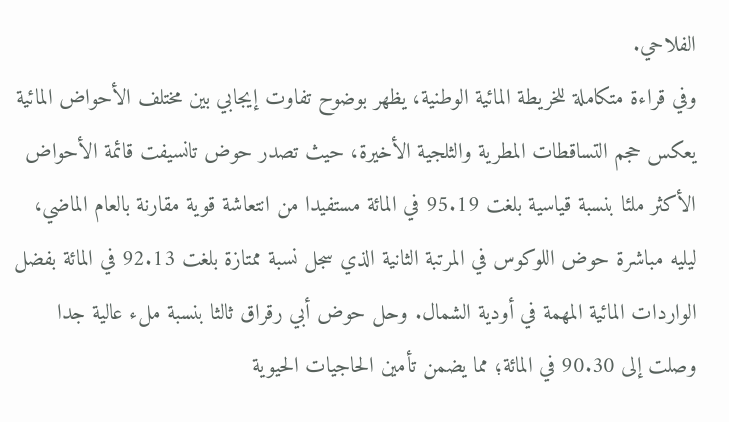الفلاحي.
وفي قراءة متكاملة للخريطة المائية الوطنية، يظهر بوضوح تفاوت إيجابي بين مختلف الأحواض المائية يعكس حجم التساقطات المطرية والثلجية الأخيرة، حيث تصدر حوض تانسيفت قائمة الأحواض الأكثر ملئا بنسبة قياسية بلغت 95.19 في المائة مستفيدا من انتعاشة قوية مقارنة بالعام الماضي، ليليه مباشرة حوض اللوكوس في المرتبة الثانية الذي سجل نسبة ممتازة بلغت 92.13 في المائة بفضل الواردات المائية المهمة في أودية الشمال. وحل حوض أبي رقراق ثالثا بنسبة ملء عالية جدا وصلت إلى 90.30 في المائة؛ مما يضمن تأمين الحاجيات الحيوية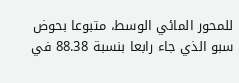للمحور المائي الوسط، متبوعا بحوض سبو الذي جاء رابعا بنسبة 88.38 في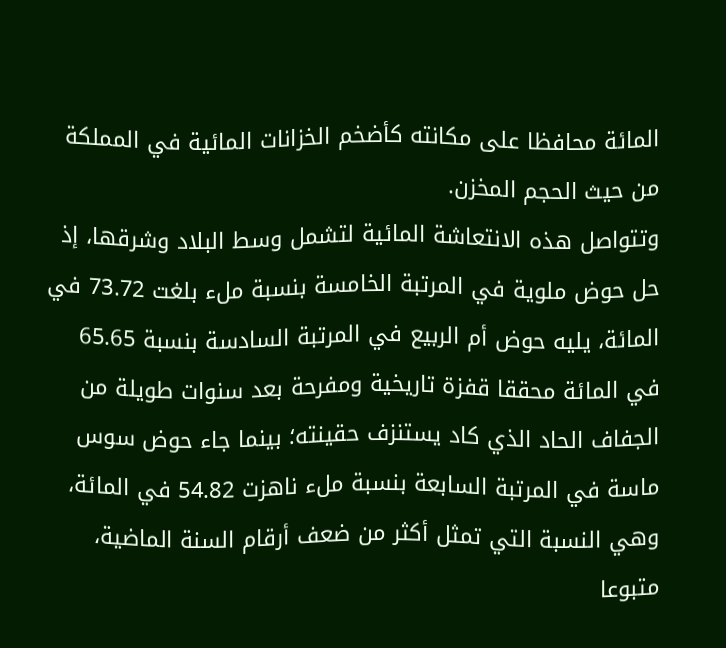المائة محافظا على مكانته كأضخم الخزانات المائية في المملكة من حيث الحجم المخزن.
وتتواصل هذه الانتعاشة المائية لتشمل وسط البلاد وشرقها، إذ حل حوض ملوية في المرتبة الخامسة بنسبة ملء بلغت 73.72 في المائة، يليه حوض أم الربيع في المرتبة السادسة بنسبة 65.65 في المائة محققا قفزة تاريخية ومفرحة بعد سنوات طويلة من الجفاف الحاد الذي كاد يستنزف حقينته؛ بينما جاء حوض سوس ماسة في المرتبة السابعة بنسبة ملء ناهزت 54.82 في المائة، وهي النسبة التي تمثل أكثر من ضعف أرقام السنة الماضية، متبوعا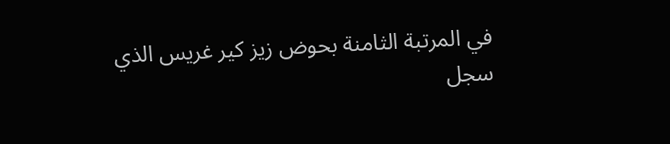في المرتبة الثامنة بحوض زيز كير غريس الذي سجل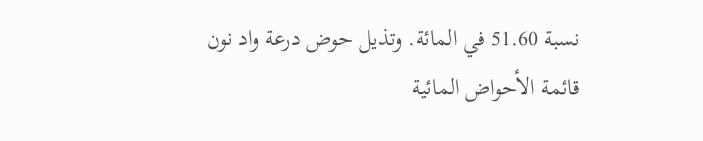نسبة 51.60 في المائة. وتذيل حوض درعة واد نون قائمة الأحواض المائية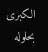الكبرى بحلوله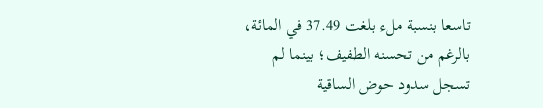تاسعا بنسبة ملء بلغت 37.49 في المائة، بالرغم من تحسنه الطفيف؛ بينما لم تسجل سدود حوض الساقية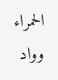الحمراء وواد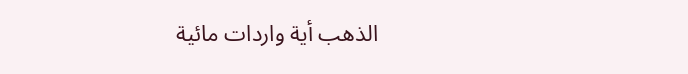الذهب أية واردات مائية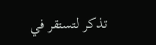تذكر لتستقر في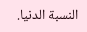النسبة الدنيا.